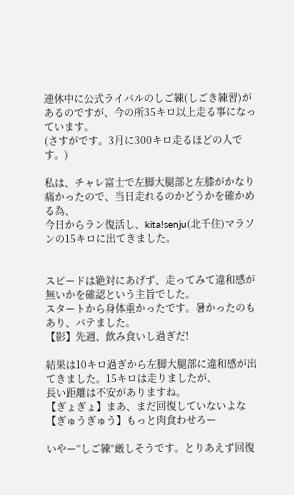連休中に公式ライバルのしご練(しごき練習)があるのですが、今の所35キロ以上走る事になっています。
(さすがです。3月に300キロ走るほどの人です。)

私は、チャレ富士で左脚大腿部と左膝がかなり痛かったので、当日走れるのかどうかを確かめる為、
今日からラン復活し、kita!senju(北千住)マラソンの15キロに出てきました。


スピードは絶対にあげず、走ってみて違和感が無いかを確認という主旨でした。
スタートから身体重かったです。暑かったのもあり、バテました。
【影】先週、飲み食いし過ぎだ!

結果は10キロ過ぎから左脚大腿部に違和感が出てきました。15キロは走りましたが、
長い距離は不安がありますね。
【ぎょぎょ】まあ、まだ回復していないよな
【ぎゅうぎゅう】もっと肉食わせろー

いやー“しご練“厳しそうです。とりあえず回復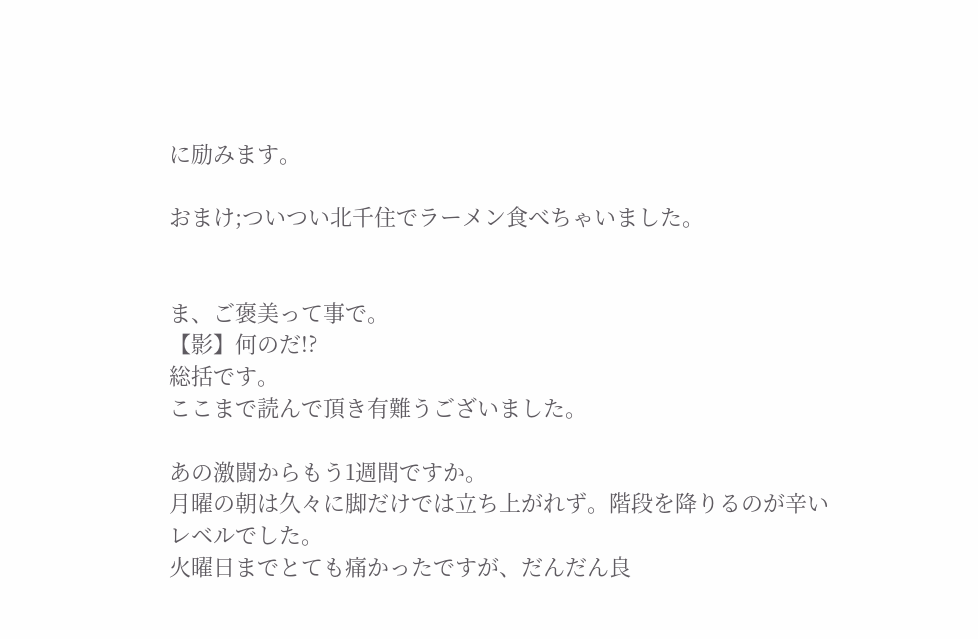に励みます。

おまけ;ついつい北千住でラーメン食べちゃいました。


ま、ご褒美って事で。
【影】何のだ!?
総括です。
ここまで読んで頂き有難うございました。

あの激闘からもう1週間ですか。
月曜の朝は久々に脚だけでは立ち上がれず。階段を降りるのが辛いレベルでした。
火曜日までとても痛かったですが、だんだん良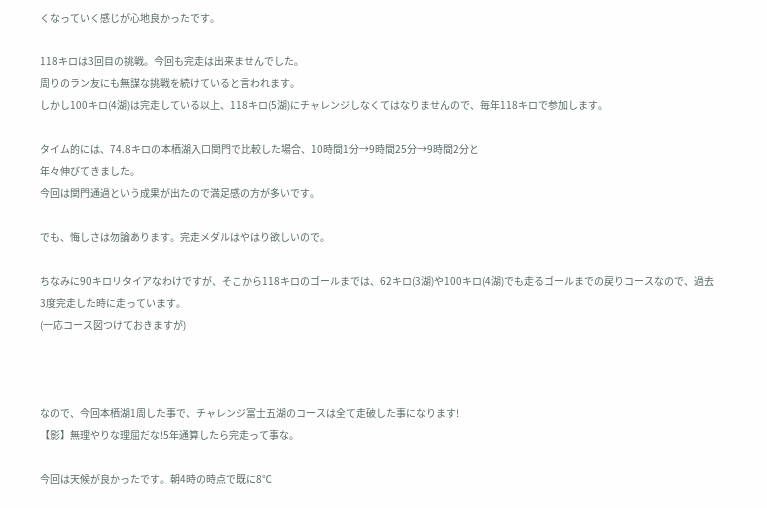くなっていく感じが心地良かったです。

118キロは3回目の挑戦。今回も完走は出来ませんでした。
周りのラン友にも無謀な挑戦を続けていると言われます。
しかし100キロ(4湖)は完走している以上、118キロ(5湖)にチャレンジしなくてはなりませんので、毎年118キロで参加します。

タイム的には、74.8キロの本栖湖入口関門で比較した場合、10時間1分→9時間25分→9時間2分と
年々伸びてきました。
今回は関門通過という成果が出たので満足感の方が多いです。

でも、悔しさは勿論あります。完走メダルはやはり欲しいので。

ちなみに90キロリタイアなわけですが、そこから118キロのゴールまでは、62キロ(3湖)や100キロ(4湖)でも走るゴールまでの戻りコースなので、過去3度完走した時に走っています。
(一応コース図つけておきますが)



なので、今回本栖湖1周した事で、チャレンジ富士五湖のコースは全て走破した事になります!
【影】無理やりな理屈だな!5年通算したら完走って事な。

今回は天候が良かったです。朝4時の時点で既に8℃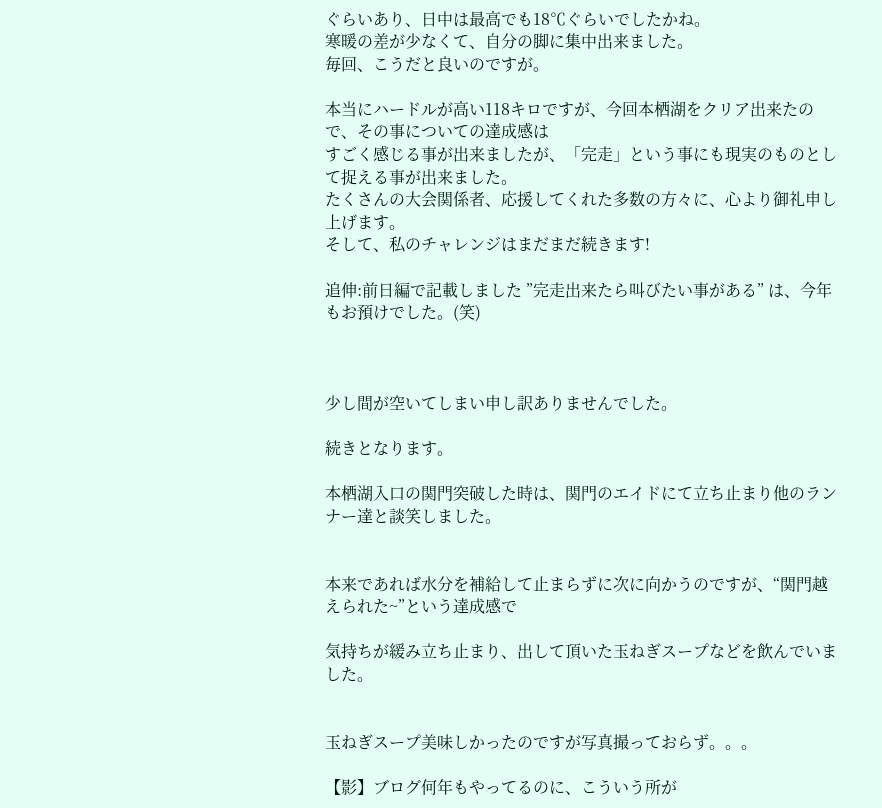ぐらいあり、日中は最高でも18℃ぐらいでしたかね。
寒暖の差が少なくて、自分の脚に集中出来ました。
毎回、こうだと良いのですが。

本当にハードルが高い118キロですが、今回本栖湖をクリア出来たので、その事についての達成感は
すごく感じる事が出来ましたが、「完走」という事にも現実のものとして捉える事が出来ました。
たくさんの大会関係者、応援してくれた多数の方々に、心より御礼申し上げます。
そして、私のチャレンジはまだまだ続きます!

追伸:前日編で記載しました ”完走出来たら叫びたい事がある” は、今年もお預けでした。(笑)



少し間が空いてしまい申し訳ありませんでした。

続きとなります。

本栖湖入口の関門突破した時は、関門のエイドにて立ち止まり他のランナー達と談笑しました。


本来であれば水分を補給して止まらずに次に向かうのですが、“関門越えられた~”という達成感で

気持ちが緩み立ち止まり、出して頂いた玉ねぎスープなどを飲んでいました。


玉ねぎスープ美味しかったのですが写真撮っておらず。。。

【影】ブログ何年もやってるのに、こういう所が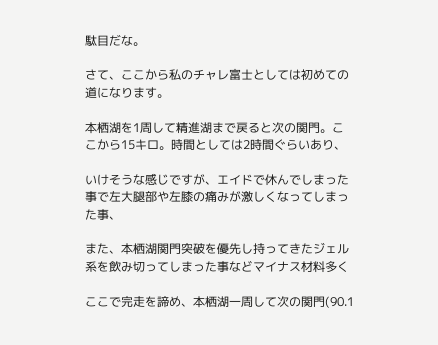駄目だな。

さて、ここから私のチャレ富士としては初めての道になります。

本栖湖を1周して精進湖まで戻ると次の関門。ここから15キロ。時間としては2時間ぐらいあり、

いけそうな感じですが、エイドで休んでしまった事で左大腿部や左膝の痛みが激しくなってしまった事、

また、本栖湖関門突破を優先し持ってきたジェル系を飲み切ってしまった事などマイナス材料多く

ここで完走を諦め、本栖湖一周して次の関門(90.1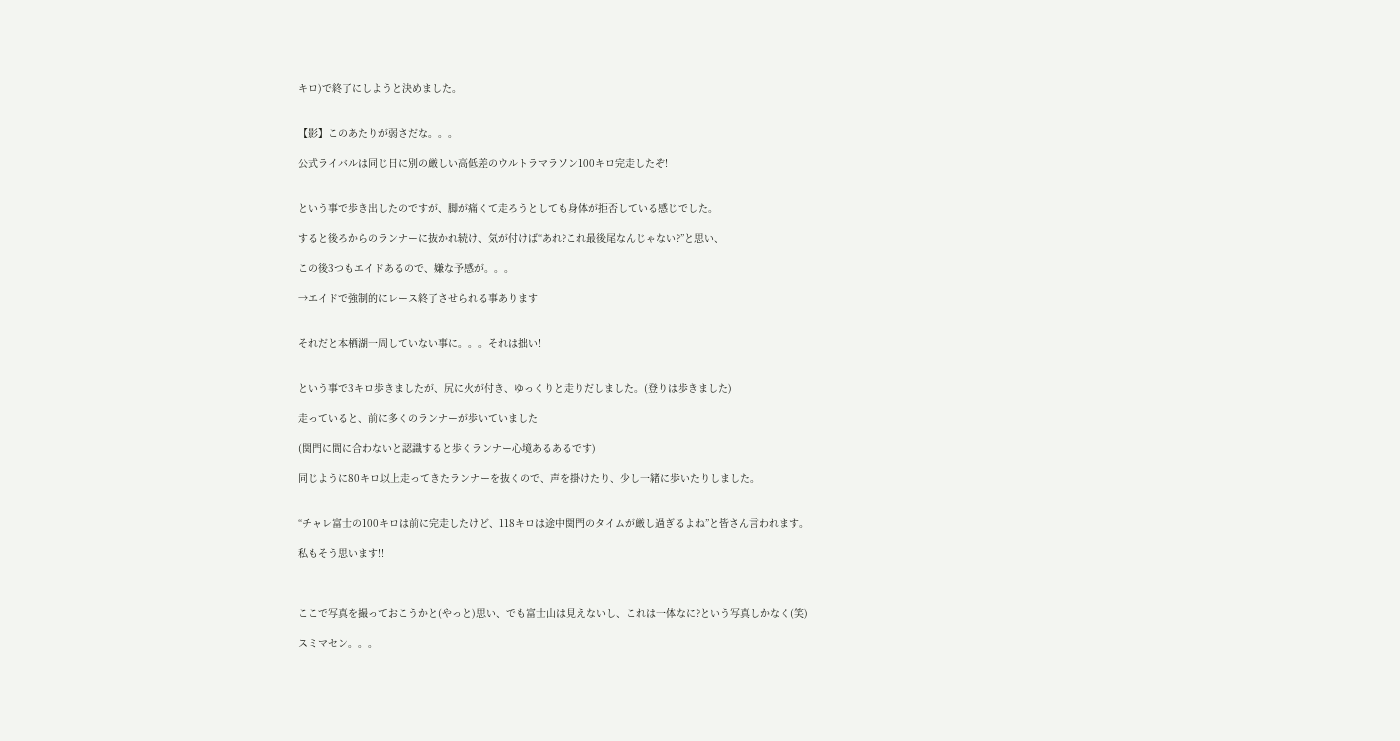キロ)で終了にしようと決めました。


【影】このあたりが弱さだな。。。

公式ライバルは同じ日に別の厳しい高低差のウルトラマラソン100キロ完走したぞ!


という事で歩き出したのですが、脚が痛くて走ろうとしても身体が拒否している感じでした。

すると後ろからのランナーに抜かれ続け、気が付けば“あれ?これ最後尾なんじゃない?”と思い、

この後3つもエイドあるので、嫌な予感が。。。

→エイドで強制的にレース終了させられる事あります


それだと本栖湖一周していない事に。。。それは拙い!


という事で3キロ歩きましたが、尻に火が付き、ゆっくりと走りだしました。(登りは歩きました)

走っていると、前に多くのランナーが歩いていました

(関門に間に合わないと認識すると歩くランナー心境あるあるです)

同じように80キロ以上走ってきたランナーを抜くので、声を掛けたり、少し一緒に歩いたりしました。


“チャレ富士の100キロは前に完走したけど、118キロは途中関門のタイムが厳し過ぎるよね”と皆さん言われます。

私もそう思います!!



ここで写真を撮っておこうかと(やっと)思い、でも富士山は見えないし、これは一体なに?という写真しかなく(笑)

スミマセン。。。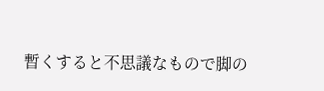暫くすると不思議なもので脚の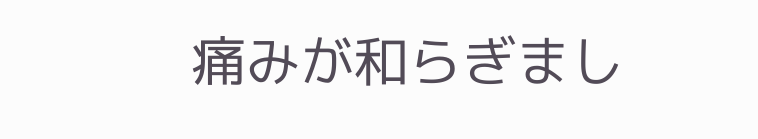痛みが和らぎまし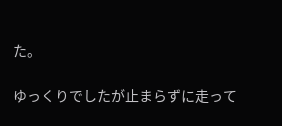た。

ゆっくりでしたが止まらずに走って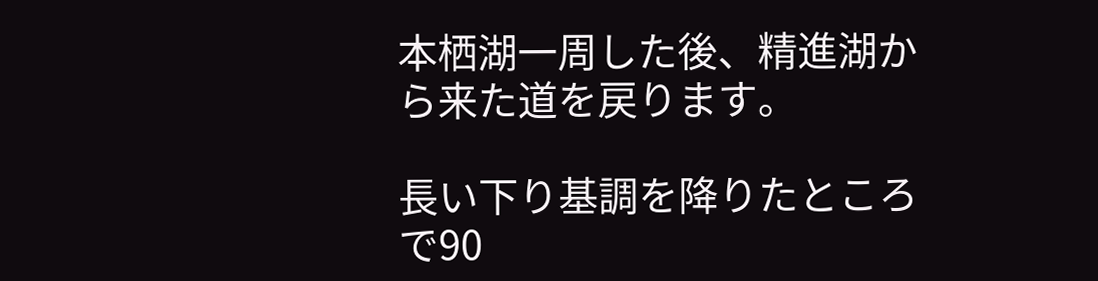本栖湖一周した後、精進湖から来た道を戻ります。

長い下り基調を降りたところで90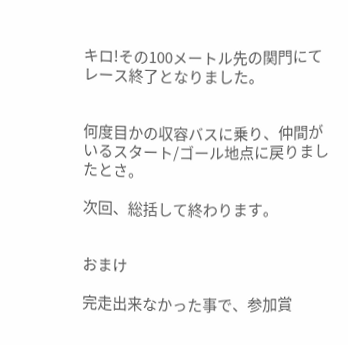キロ!その100メートル先の関門にてレース終了となりました。


何度目かの収容バスに乗り、仲間がいるスタート/ゴール地点に戻りましたとさ。

次回、総括して終わります。


おまけ

完走出来なかった事で、参加賞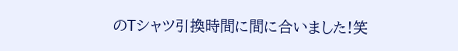のTシャツ引換時間に間に合いました!笑